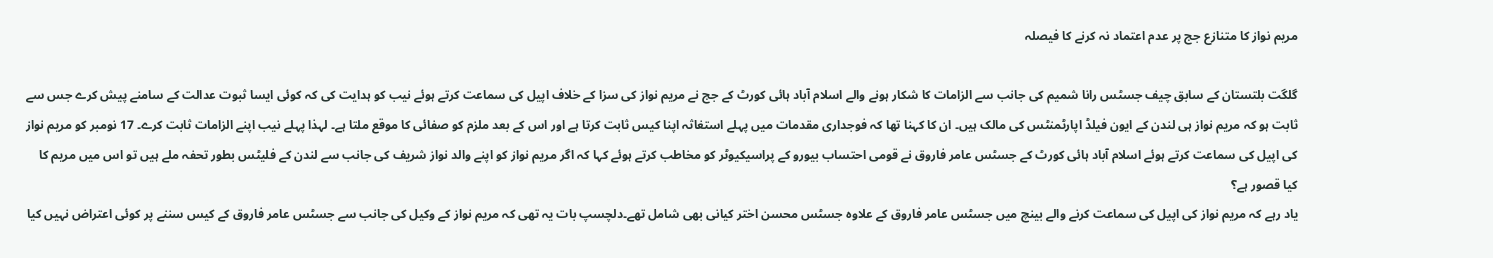مریم نواز کا متنازع جج پر عدم اعتماد نہ کرنے کا فیصلہ

گلگت بلتستان کے سابق چیف جسٹس رانا شمیم کی جانب سے الزامات کا شکار ہونے والے اسلام آباد ہائی کورٹ کے جج نے مریم نواز کی سزا کے خلاف اپیل کی سماعت کرتے ہوئے نیب کو ہدایت کی کہ کوئی ایسا ثبوت عدالت کے سامنے پیش کرے جس سے ثابت ہو کہ مریم نواز ہی لندن کے ایون فیلڈ اپارٹمنٹس کی مالک ہیں۔ ان کا کہنا تھا کہ فوجداری مقدمات میں پہلے استغاثہ اپنا کیس ثابت کرتا ہے اور اس کے بعد ملزم کو صفائی کا موقع ملتا ہے۔ لہذا پہلے نیب اپنے الزامات ثابت کرے۔ 17 نومبر کو مریم نواز کی اپیل کی سماعت کرتے ہوئے اسلام آباد ہائی کورٹ کے جسٹس عامر فاروق نے قومی احتساب بیورو کے پراسیکیوٹر کو مخاطب کرتے ہوئے کہا کہ اگر مریم نواز کو اپنے والد نواز شریف کی جانب سے لندن کے فلیٹس بطور تحفہ ملے ہیں تو اس میں مریم کا کیا قصور ہے؟
یاد رہے کہ مریم نواز کی اپیل کی سماعت کرنے والے بینچ میں جسٹس عامر فاروق کے علاوہ جسٹس محسن اختر کیانی بھی شامل تھے۔دلچسپ بات یہ تھی کہ مریم نواز کے وکیل کی جانب سے جسٹس عامر فاروق کے کیس سننے پر کوئی اعتراض نہیں کیا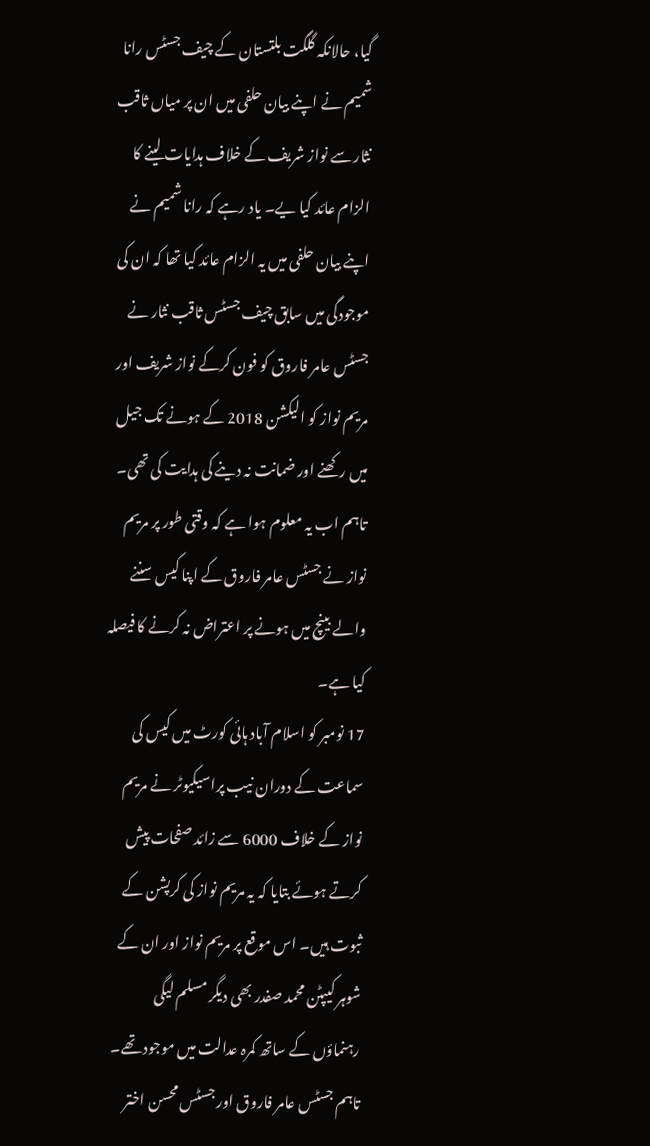گیا، حالانکہ گلگت بلتستان کے چیف جسٹس رانا شمیم نے اپنے بیان حلفی میں ان پر میاں ثاقب نثار سے نواز شریف کے خلاف ہدایات لینے کا الزام عائد کیا یے۔ یاد رہے کہ رانا شمیم نے اپنے بیان حلفی میں یہ الزام عائد کیا تھا کہ ان کی موجودگی میں سابق چیف جسٹس ثاقب نثار نے جسٹس عامر فاروق کو فون کرکے نواز شریف اور مریم نواز کو الیکشن 2018 کے ہونے تک جیل میں رکھنے اور ضمانت نہ دینے کی ہدایت کی تھی۔ تاہم اب یہ معلوم ہوا ہے کہ وقتی طور پر مریم نواز نے جسٹس عامر فاروق کے اپنا کیس سننے والے بینچ میں ہونے پر اعتراض نہ کرنے کا فیصلہ کیا ہے۔
17 نومبر کو اسلام آباد ہائی کورٹ میں کیس کی سماعت کے دوران نیب پراسیکیوٹر نے مریم نواز کے خلاف 6000 سے زائد صفحات پیش کرتے ہوئے بتایا کہ یہ مریم نواز کی کرپشن کے ثبوت ہیں۔ اس موقع پر مریم نواز اور ان کے شوہر کیپٹن محمد صفدر بھی دیگر مسلم لیگی رہنماؤں کے ساتھ کمرہ عدالت میں موجود تھے۔
تاہم جسٹس عامر فاروق اور جسٹس محسن اختر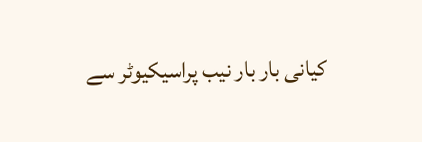کیانی بار بار نیب پراسیکیوٹر سے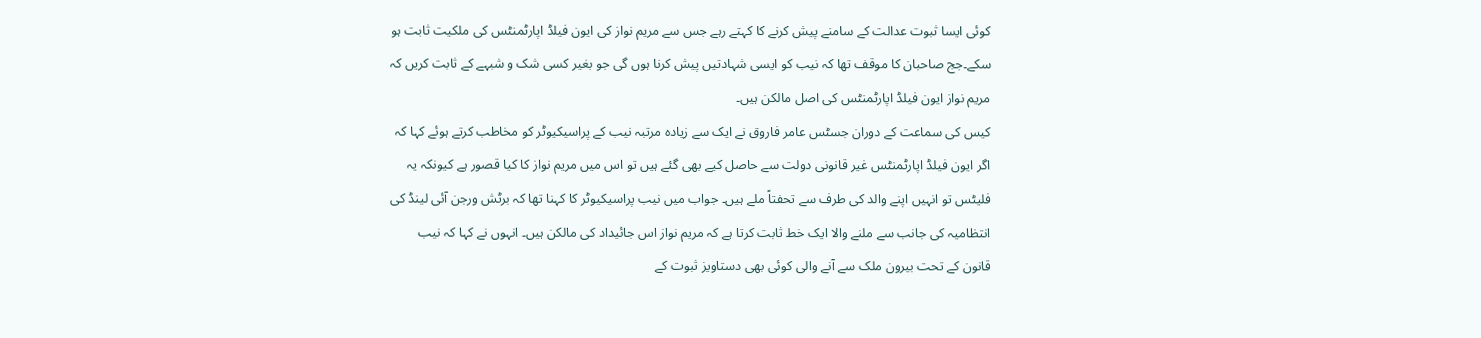کوئی ایسا ثبوت عدالت کے سامنے پیش کرنے کا کہتے رہے جس سے مریم نواز کی ایون فیلڈ اپارٹمنٹس کی ملکیت ثابت ہو سکے۔جج صاحبان کا موقف تھا کہ نیب کو ایسی شہادتیں پیش کرنا ہوں گی جو بغیر کسی شک و شبہے کے ثابت کریں کہ مریم نواز ایون فیلڈ اپارٹمنٹس کی اصل مالکن ہیں۔
کیس کی سماعت کے دوران جسٹس عامر فاروق نے ایک سے زیادہ مرتبہ نیب کے پراسیکیوٹر کو مخاطب کرتے ہوئے کہا کہ اگر ایون فیلڈ اپارٹمنٹس غیر قانونی دولت سے حاصل کیے بھی گئے ہیں تو اس میں مریم نواز کا کیا قصور ہے کیونکہ یہ فلیٹس تو انہیں اپنے والد کی طرف سے تحفتاً ملے ہیں۔ جواب میں نیب پراسیکیوٹر کا کہنا تھا کہ برٹش ورجن آئی لینڈ کی انتظامیہ کی جانب سے ملنے والا ایک خط ثابت کرتا ہے کہ مریم نواز اس جائیداد کی مالکن ہیں۔ انہوں نے کہا کہ نیب قانون کے تحت بیرون ملک سے آنے والی کوئی بھی دستاویز ثبوت کے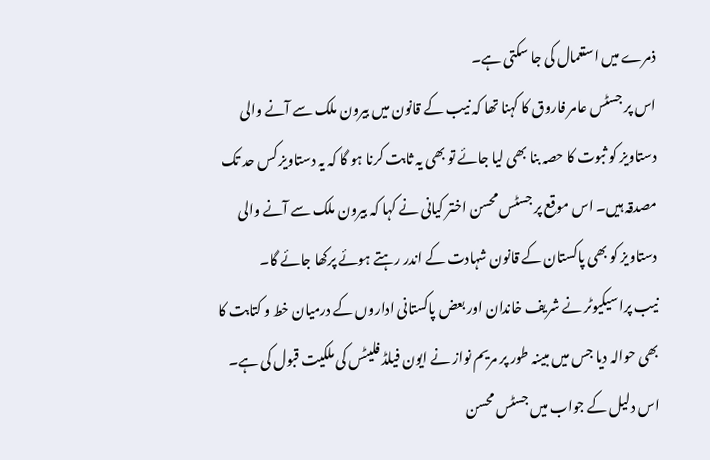ذمرے میں استعمال کی جا سکتی ہے۔
اس پر جسٹس عامر فاروق کا کہنا تھا کہ نیب کے قانون میں بیرون ملک سے آنے والی دستاویز کو ثبوت کا حصہ بنا بھی لیا جائے تو بھی یہ ثابت کرنا ہو گا کہ یہ دستاویز کس حد تک مصدقہ ہیں۔ اس موقع پر جسٹس محسن اختر کیانی نے کہا کہ بیرون ملک سے آنے والی دستاویز کو بھی پاکستان کے قانون شہادت کے اندر رہتے ہوئے پرکھا جائے گا۔
نیب پراسیکیوٹر نے شریف خاندان اور بعض پاکستانی اداروں کے درمیان خط و کتابت کا بھی حوالہ دیا جس میں مبینہ طور پر مریم نواز نے ایون فیلڈ فلیٹس کی ملکیت قبول کی ہے۔ اس دلیل کے جواب میں جسٹس محسن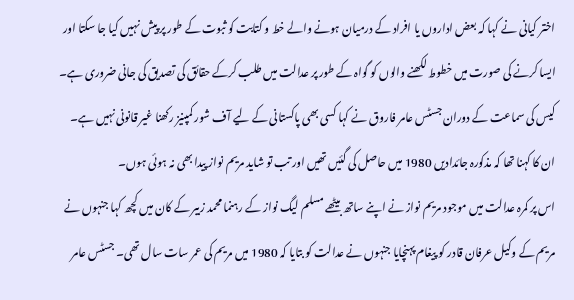اختر کیانی نے کہا کہ بعض اداروں یا افراد کے درمیان ہونے والے خط و کتابت کو ثبوت کے طور پر پیش نہیں کیا جا سکتا اور ایسا کرنے کی صورت میں خطوط لکھنے والوں کو گواہ کے طور پر عدالت میں طلب کرکے حقائق کی تصدیق کی جانی ضروری ہے۔
کیس کی سماعت کے دوران جسٹس عامر فاروق نے کہا کسی بھی پاکستانی کے لیے آف شور کمپنیز رکھنا غیر قانونی نہیں ہے۔ ان کا کہنا تھا کہ مذکورہ جائدادیں 1980 میں حاصل کی گئیں تھیں اور تب تو شاید مریم نواز پیدا بھی نہ ہوئی ہوں۔
اس پر کمرہ عدالت میں موجود مریم نواز نے اپنے ساتھ بیٹھے مسلم لیگ نواز کے رہنما محمد زبیر کے کان میں کچھ کہا جنہوں نے مریم کے وکیل عرفان قادر کو پیغام پہنچایا جنہوں نے عدالت کو بتایا کہ 1980 میں مریم کی عمر سات سال تھی۔ جسٹس عامر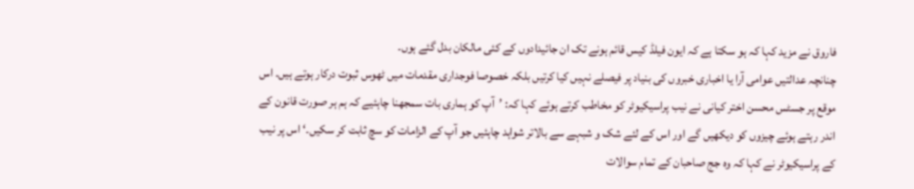فاروق نے مزید کہا کہ ہو سکتا ہے کہ ایون فیلڈ کیس قائم ہونے تک ان جائیدادوں کے کئی مالکان بدل گئے ہوں۔
چنانچہ عدالتیں عوامی آرا یا اخباری خبروں کی بنیاد پر فیصلے نہیں کیا کرتیں بلکہ خصوصا فوجداری مقدمات میں ٹھوس ثبوت درکار ہوتے ہیں۔ اس موقع پر جسٹس محسن اختر کیانی نے نیب پراسیکیوٹر کو مخاطب کرتے ہوئے کہا کہ: ’آپ کو ہماری بات سمجھنا چاہئیے کہ ہم ہر صورت قانون کے اندر رہتے ہوئے چیزوں کو دیکھیں گے اور اس کے لئے شک و شبہے سے بالاتر شواہد چاہئیں جو آپ کے الزامات کو سچ ثابت کر سکیں۔‘ اس پر نیب کے پراسیکیوٹر نے کہا کہ وہ جج صاحبان کے تمام سوالات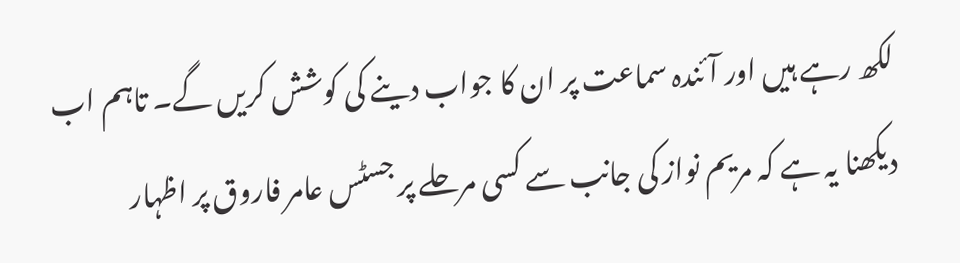لکھ رہے ہیں اور آئندہ سماعت پر ان کا جواب دینے کی کوشش کریں گے۔ تاہم اب دیکھنا یہ ہے کہ مریم نواز کی جانب سے کسی مرحلے پر جسٹس عامر فاروق پر اظہار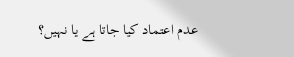عدم اعتماد کیا جاتا ہے یا نہیں؟